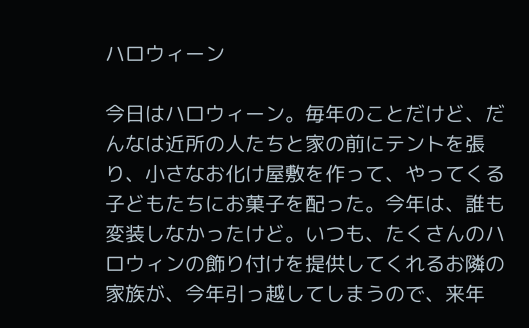ハロウィーン

今日はハロウィーン。毎年のことだけど、だんなは近所の人たちと家の前にテントを張り、小さなお化け屋敷を作って、やってくる子どもたちにお菓子を配った。今年は、誰も変装しなかったけど。いつも、たくさんのハロウィンの飾り付けを提供してくれるお隣の家族が、今年引っ越してしまうので、来年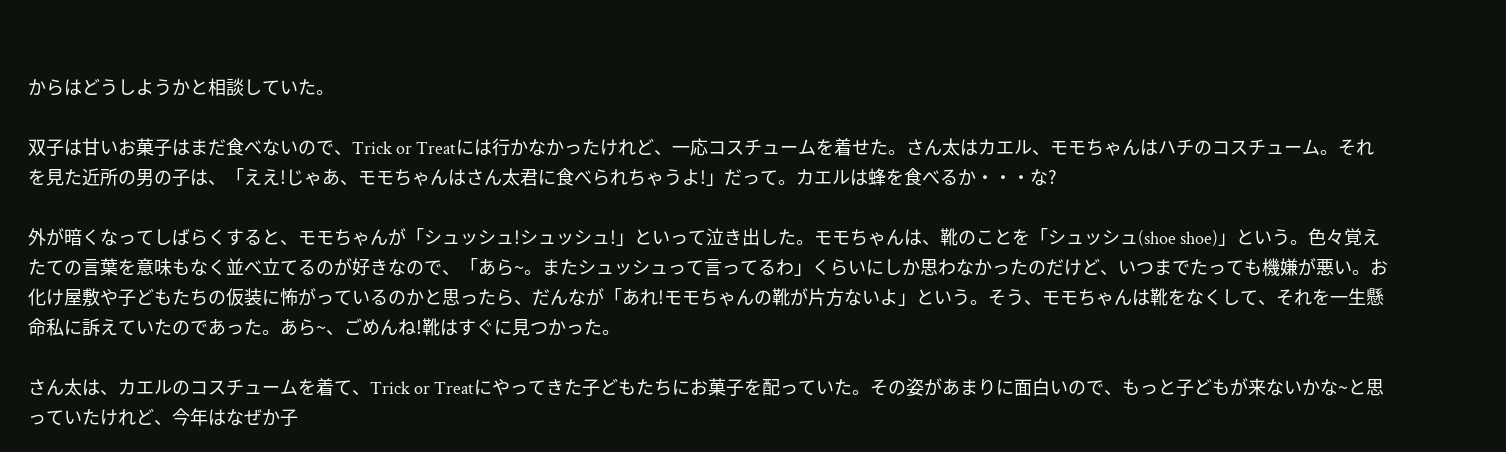からはどうしようかと相談していた。

双子は甘いお菓子はまだ食べないので、Trick or Treatには行かなかったけれど、一応コスチュームを着せた。さん太はカエル、モモちゃんはハチのコスチューム。それを見た近所の男の子は、「ええ!じゃあ、モモちゃんはさん太君に食べられちゃうよ!」だって。カエルは蜂を食べるか・・・な?

外が暗くなってしばらくすると、モモちゃんが「シュッシュ!シュッシュ!」といって泣き出した。モモちゃんは、靴のことを「シュッシュ(shoe shoe)」という。色々覚えたての言葉を意味もなく並べ立てるのが好きなので、「あら~。またシュッシュって言ってるわ」くらいにしか思わなかったのだけど、いつまでたっても機嫌が悪い。お化け屋敷や子どもたちの仮装に怖がっているのかと思ったら、だんなが「あれ!モモちゃんの靴が片方ないよ」という。そう、モモちゃんは靴をなくして、それを一生懸命私に訴えていたのであった。あら~、ごめんね!靴はすぐに見つかった。

さん太は、カエルのコスチュームを着て、Trick or Treatにやってきた子どもたちにお菓子を配っていた。その姿があまりに面白いので、もっと子どもが来ないかな~と思っていたけれど、今年はなぜか子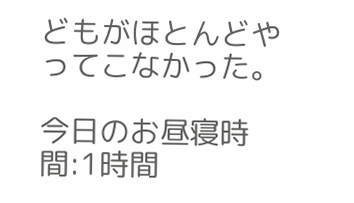どもがほとんどやってこなかった。

今日のお昼寝時間:1時間